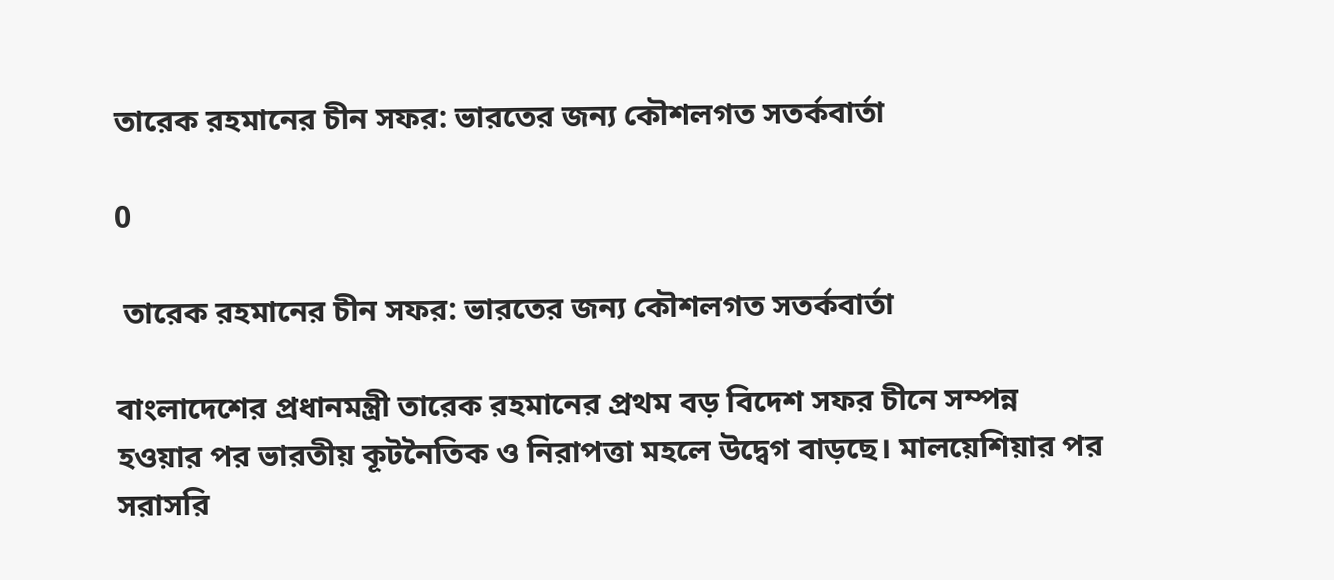তারেক রহমানের চীন সফর: ভারতের জন্য কৌশলগত সতর্কবার্তা

0

 তারেক রহমানের চীন সফর: ভারতের জন্য কৌশলগত সতর্কবার্তা

বাংলাদেশের প্রধানমন্ত্রী তারেক রহমানের প্রথম বড় বিদেশ সফর চীনে সম্পন্ন হওয়ার পর ভারতীয় কূটনৈতিক ও নিরাপত্তা মহলে উদ্বেগ বাড়ছে। মালয়েশিয়ার পর সরাসরি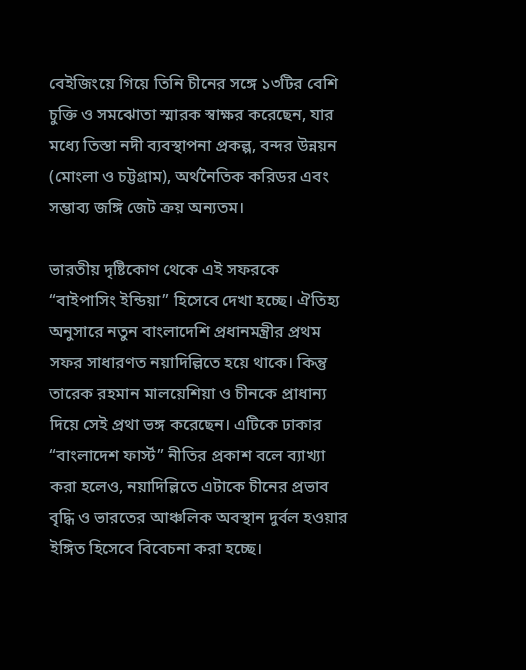বেইজিংয়ে গিয়ে তিনি চীনের সঙ্গে ১৩টির বেশি চুক্তি ও সমঝোতা স্মারক স্বাক্ষর করেছেন, যার মধ্যে তিস্তা নদী ব্যবস্থাপনা প্রকল্প, বন্দর উন্নয়ন (মোংলা ও চট্টগ্রাম), অর্থনৈতিক করিডর এবং সম্ভাব্য জঙ্গি জেট ক্রয় অন্যতম।

ভারতীয় দৃষ্টিকোণ থেকে এই সফরকে “বাইপাসিং ইন্ডিয়া” হিসেবে দেখা হচ্ছে। ঐতিহ্য অনুসারে নতুন বাংলাদেশি প্রধানমন্ত্রীর প্রথম সফর সাধারণত নয়াদিল্লিতে হয়ে থাকে। কিন্তু তারেক রহমান মালয়েশিয়া ও চীনকে প্রাধান্য দিয়ে সেই প্রথা ভঙ্গ করেছেন। এটিকে ঢাকার “বাংলাদেশ ফার্স্ট” নীতির প্রকাশ বলে ব্যাখ্যা করা হলেও, নয়াদিল্লিতে এটাকে চীনের প্রভাব বৃদ্ধি ও ভারতের আঞ্চলিক অবস্থান দুর্বল হওয়ার ইঙ্গিত হিসেবে বিবেচনা করা হচ্ছে।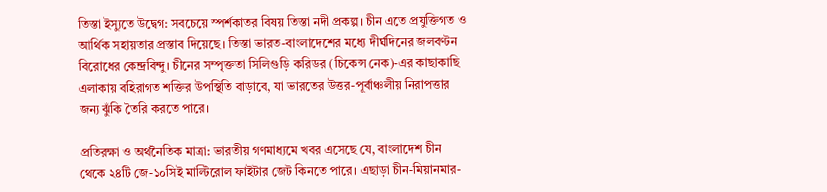তিস্তা ইস্যুতে উদ্বেগ: সবচেয়ে স্পর্শকাতর বিষয় তিস্তা নদী প্রকল্প। চীন এতে প্রযুক্তিগত ও আর্থিক সহায়তার প্রস্তাব দিয়েছে। তিস্তা ভারত-বাংলাদেশের মধ্যে দীর্ঘদিনের জলবণ্টন বিরোধের কেন্দ্রবিন্দু। চীনের সম্পৃক্ততা সিলিগুড়ি করিডর (চিকেন্স নেক)-এর কাছাকাছি এলাকায় বহিরাগত শক্তির উপস্থিতি বাড়াবে, যা ভারতের উত্তর-পূর্বাঞ্চলীয় নিরাপত্তার জন্য ঝুঁকি তৈরি করতে পারে।

প্রতিরক্ষা ও অর্থনৈতিক মাত্রা: ভারতীয় গণমাধ্যমে খবর এসেছে যে, বাংলাদেশ চীন থেকে ২৪টি জে-১০সিই মাল্টিরোল ফাইটার জেট কিনতে পারে। এছাড়া চীন-মিয়ানমার-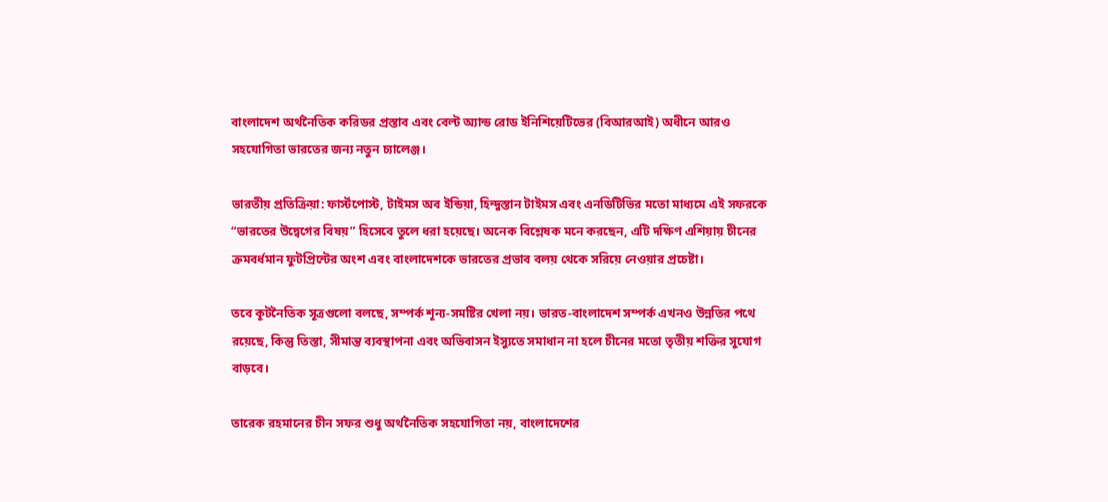বাংলাদেশ অর্থনৈতিক করিডর প্রস্তাব এবং বেল্ট অ্যান্ড রোড ইনিশিয়েটিভের (বিআরআই) অধীনে আরও সহযোগিতা ভারতের জন্য নতুন চ্যালেঞ্জ।

ভারতীয় প্রতিক্রিয়া: ফার্স্টপোস্ট, টাইমস অব ইন্ডিয়া, হিন্দুস্তান টাইমস এবং এনডিটিভির মতো মাধ্যমে এই সফরকে “ভারতের উদ্বেগের বিষয়” হিসেবে তুলে ধরা হয়েছে। অনেক বিশ্লেষক মনে করছেন, এটি দক্ষিণ এশিয়ায় চীনের ক্রমবর্ধমান ফুটপ্রিন্টের অংশ এবং বাংলাদেশকে ভারতের প্রভাব বলয় থেকে সরিয়ে নেওয়ার প্রচেষ্টা।

তবে কূটনৈতিক সূত্রগুলো বলছে, সম্পর্ক শূন্য-সমষ্টির খেলা নয়। ভারত-বাংলাদেশ সম্পর্ক এখনও উন্নতির পথে রয়েছে, কিন্তু তিস্তা, সীমান্ত ব্যবস্থাপনা এবং অভিবাসন ইস্যুতে সমাধান না হলে চীনের মতো তৃতীয় শক্তির সুযোগ বাড়বে।

তারেক রহমানের চীন সফর শুধু অর্থনৈতিক সহযোগিতা নয়, বাংলাদেশের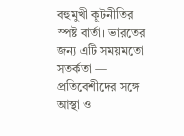বহুমুখী কূটনীতির স্পষ্ট বার্তা। ভারতের জন্য এটি সময়মতো সতর্কতা — প্রতিবেশীদের সঙ্গে আস্থা ও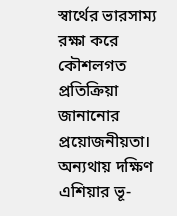স্বার্থের ভারসাম্য রক্ষা করে কৌশলগত প্রতিক্রিয়া জানানোর প্রয়োজনীয়তা। অন্যথায় দক্ষিণ এশিয়ার ভূ-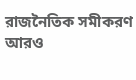রাজনৈতিক সমীকরণ আরও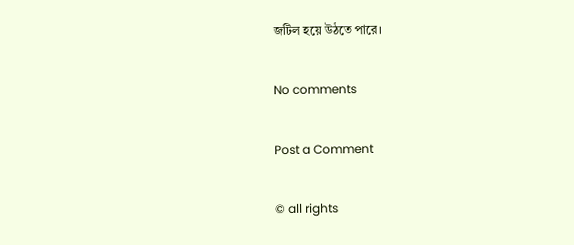জটিল হয়ে উঠতে পারে।

No comments

Post a Comment

© all rights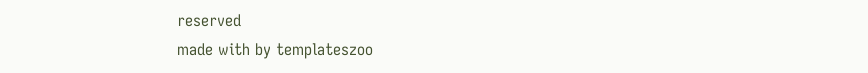reserved
made with by templateszoo